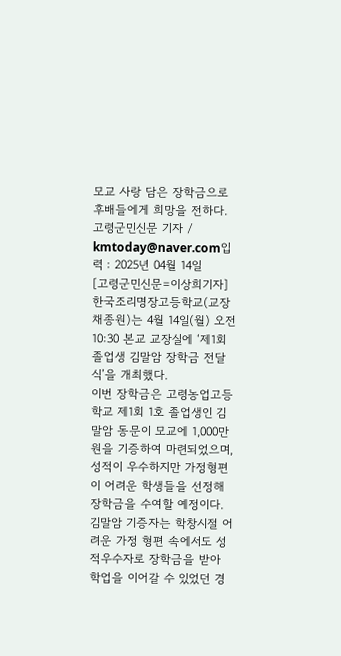모교 사랑 담은 장학금으로 후배들에게 희망을 전하다. 고령군민신문 기자 / kmtoday@naver.com입력 : 2025년 04월 14일
[고령군민신문=이상희기자] 한국조리명장고등학교(교장 채종원)는 4월 14일(월) 오전 10:30 본교 교장실에 ‘제1회 졸업생 김말암 장학금 전달식’을 개최했다.
이번 장학금은 고령농업고등학교 제1회 1호 졸업생인 김말암 동문이 모교에 1,000만원을 기증하여 마련되었으며, 성적이 우수하지만 가정형편이 어려운 학생들을 선정해 장학금을 수여할 예정이다.
김말암 기증자는 학창시절 어려운 가정 형편 속에서도 성적우수자로 장학금을 받아 학업을 이어갈 수 있었던 경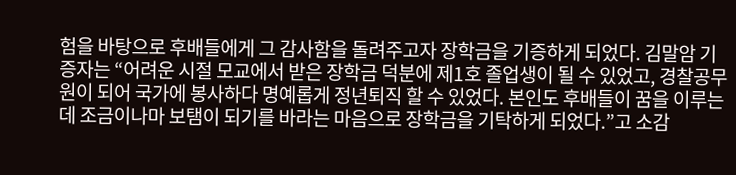험을 바탕으로 후배들에게 그 감사함을 돌려주고자 장학금을 기증하게 되었다. 김말암 기증자는 “어려운 시절 모교에서 받은 장학금 덕분에 제1호 졸업생이 될 수 있었고, 경찰공무원이 되어 국가에 봉사하다 명예롭게 정년퇴직 할 수 있었다. 본인도 후배들이 꿈을 이루는데 조금이나마 보탬이 되기를 바라는 마음으로 장학금을 기탁하게 되었다.”고 소감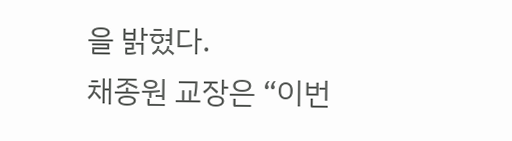을 밝혔다.
채종원 교장은 “이번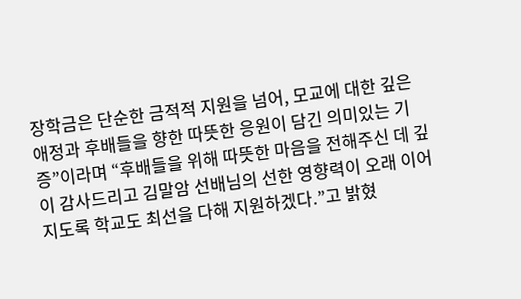장학금은 단순한 금적적 지원을 넘어, 모교에 대한 깊은 애정과 후배들을 향한 따뜻한 응원이 담긴 의미있는 기증”이라며 “후배들을 위해 따뜻한 마음을 전해주신 데 깊이 감사드리고 김말암 선배님의 선한 영향력이 오래 이어지도록 학교도 최선을 다해 지원하겠다.”고 밝혔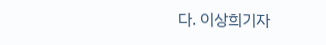다. 이상희기자